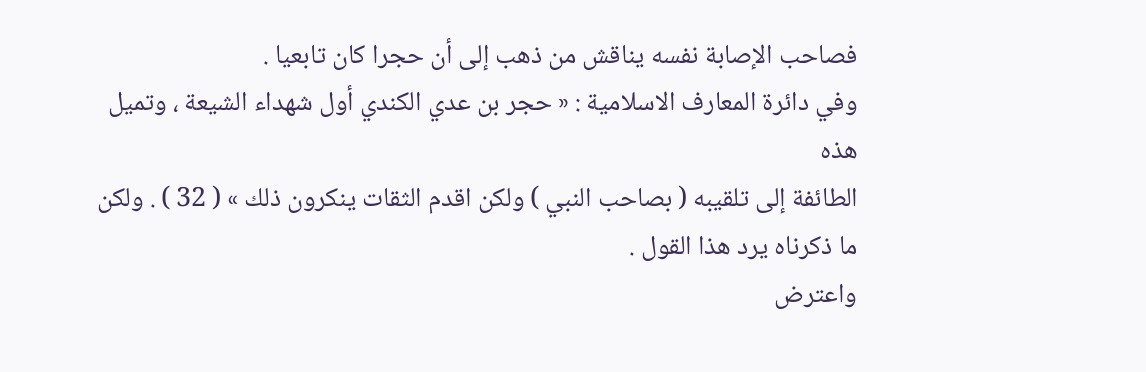فصاحب الإصابة نفسه يناقش من ذهب إلى أن حجرا كان تابعيا .
وفي دائرة المعارف الاسلامية : « حجر بن عدي الكندي أول شهداء الشيعة ، وتميل هذه
الطائفة إلى تلقيبه ( بصاحب النبي ) ولكن اقدم الثقات ينكرون ذلك » ( 32 ) . ولكن
ما ذكرناه يرد هذا القول .
واعترض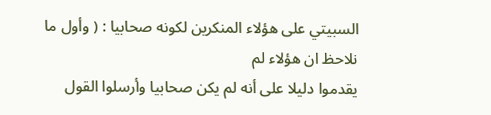السبيتي على هؤلاء المنكرين لكونه صحابيا : ( وأول ما نلاحظ ان هؤلاء لم
يقدموا دليلا على أنه لم يكن صحابيا وأرسلوا القول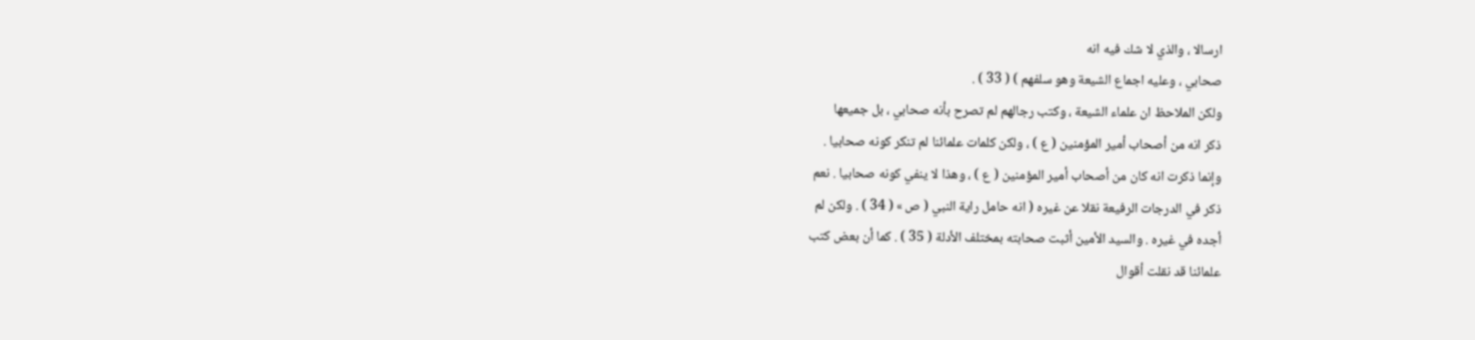ارسالا ، والذي لا شك فيه انه
صحابي ، وعليه اجماع الشيعة وهو سلفهم ) ( 33 ) .
ولكن الملاحظ ان علماء الشيعة ، وكتب رجالهم لم تصرح بأنه صحابي ، بل جميعها
ذكر انه من أصحاب أمير المؤمنين ( ع ) ، ولكن كلمات علمائنا لم تنكر كونه صحابيا .
وإنما ذكرت انه كان من أصحاب أمير المؤمنين ( ع ) ، وهذا لا ينفي كونه صحابيا . نعم
ذكر في الدرجات الرفيعة نقلا عن غيره ( انه حامل راية النبي ( ص » ( 34 ) . ولكن لم
أجده في غيره . والسيد الأمين أثبت صحابته بمختلف الأدلة ( 35 ) . كما أن بعض كتب
علمائنا قد نقلت أقوال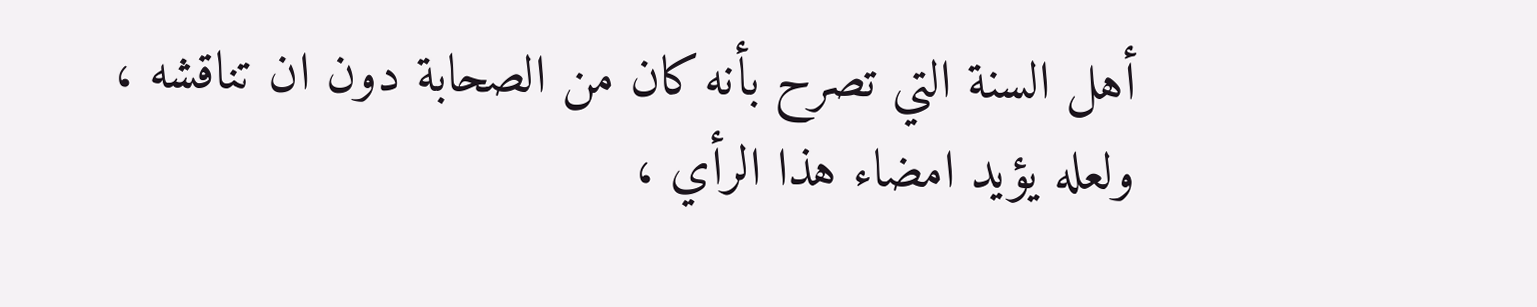أهل السنة التي تصرح بأنه كان من الصحابة دون ان تناقشه ،
ولعله يؤيد امضاء هذا الرأي ،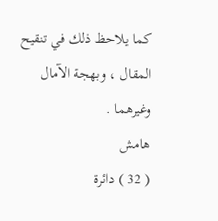كما يلاحظ ذلك في تنقيح المقال ، وبهجة الآمال
وغيرهما .
هامش
( 32 ) دائرة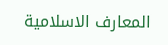المعارف الاسلامية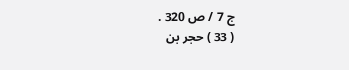ج 7 / ص 320 .
( 33 ) حجر بن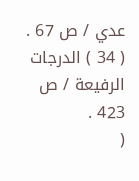عدي / ص 67 .
( 34 ) الدرجات الرفيعة / ص 423 .
(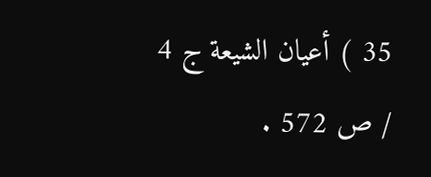35 ) أعيان الشيعة ج 4 / ص 572 .